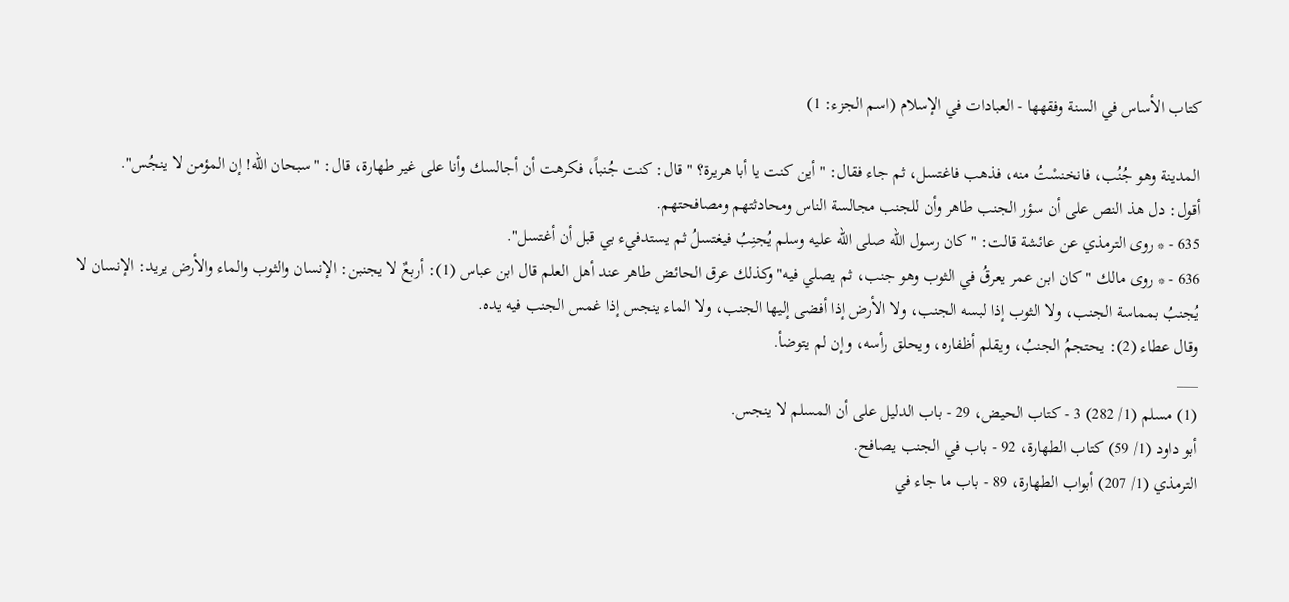كتاب الأساس في السنة وفقهها - العبادات في الإسلام (اسم الجزء: 1)

المدينة وهو جُنُب، فانخنسْتُ منه، فذهب فاغتسل، ثم جاء فقال: "أين كنت يا أبا هريرة؟ " قال: كنت جُنباً، فكرهت أن أجالسك وأنا على غير طهارة، قال: "سبحان الله! إن المؤمن لا ينجُس".
أقول: دل هذ النص على أن سؤر الجنب طاهر وأن للجنب مجالسة الناس ومحادثتهم ومصافحتهم.
635 - * روى الترمذي عن عائشة قالت: "كان رسول الله صلى الله عليه وسلم يُجنِبُ فيغتسلُ ثم يستدفيء بي قبل أن أغتسل".
636 - * روى مالك "كان ابن عمر يعرقُ في الثوب وهو جنب، ثم يصلي فيه" وكذلك عرق الحائض طاهر عند أهل العلم قال ابن عباس (1): أربعٌ لا يجنبن: الإنسان والثوب والماء والأرض يريد: الإنسان لا يُجنبُ بمماسة الجنب، ولا الثوب إذا لبسه الجنب، ولا الأرض إذا أفضى إليها الجنب، ولا الماء ينجس إذا غمس الجنب فيه يده.
وقال عطاء (2): يحتجمُ الجنبُ، ويقلم أظفاره، ويحلق رأسه، وإن لم يتوضأ.
___
(1) مسلم (1/ 282) 3 - كتاب الحيض، 29 - باب الدليل على أن المسلم لا ينجس.
أبو داود (1/ 59) كتاب الطهارة، 92 - باب في الجنب يصافح.
الترمذي (1/ 207) أبواب الطهارة، 89 - باب ما جاء في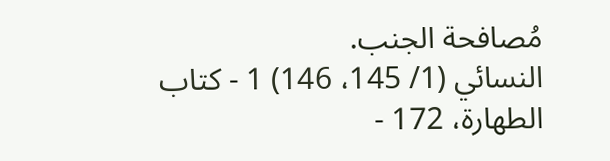مُصافحة الجنب.
النسائي (1/ 145، 146) 1 - كتاب الطهارة، 172 -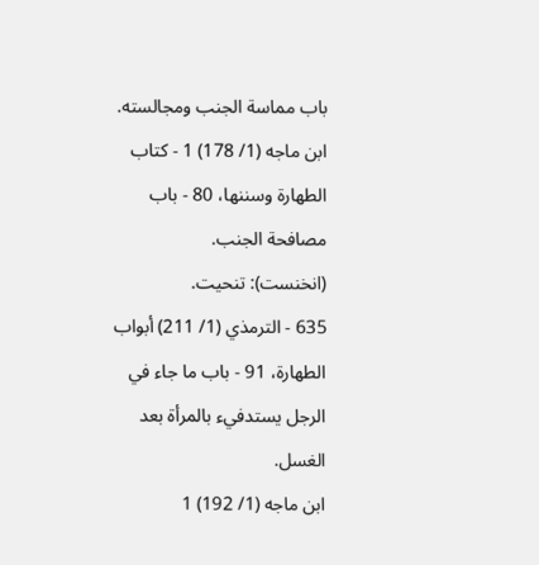باب مماسة الجنب ومجالسته.
ابن ماجه (1/ 178) 1 - كتاب الطهارة وسننها، 80 - باب مصافحة الجنب.
(انخنست): تنحيت.
635 - الترمذي (1/ 211) أبواب الطهارة، 91 - باب ما جاء في الرجل يستدفيء بالمرأة بعد الغسل.
ابن ماجه (1/ 192) 1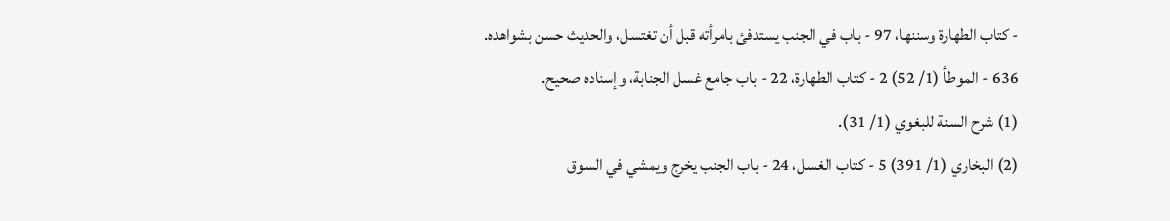- كتاب الطهارة وسننها، 97 - باب في الجنب يستدفئ بامرأته قبل أن تغتسل، والحديث حسن بشواهده.
636 - الموطأ (1/ 52) 2 - كتاب الطهارة، 22 - باب جامع غسل الجنابة، وإسناده صحيح.
(1) شرح السنة للبغوي (1/ 31).
(2) البخاري (1/ 391) 5 - كتاب الغسل، 24 - باب الجنب يخرج ويمشي في السوق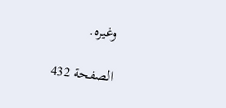وغيره.

الصفحة 432